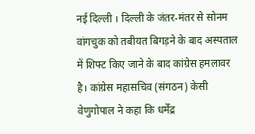नई दिल्ली । दिल्ली के जंतर-मंतर से सोनम वांगचुक को तबीयत बिगड़ने के बाद अस्पताल में शिफ्ट किए जाने के बाद कांग्रेस हमलावर है। कांग्रेस महासचिव (संगठन) केसी वेणुगोपाल ने कहा कि धर्मेंद्र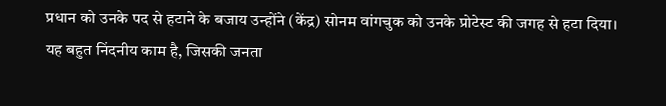प्रधान को उनके पद से हटाने के बजाय उन्होंने (केंद्र) सोनम वांगचुक को उनके प्रोटेस्ट की जगह से हटा दिया। यह बहुत निंदनीय काम है, जिसकी जनता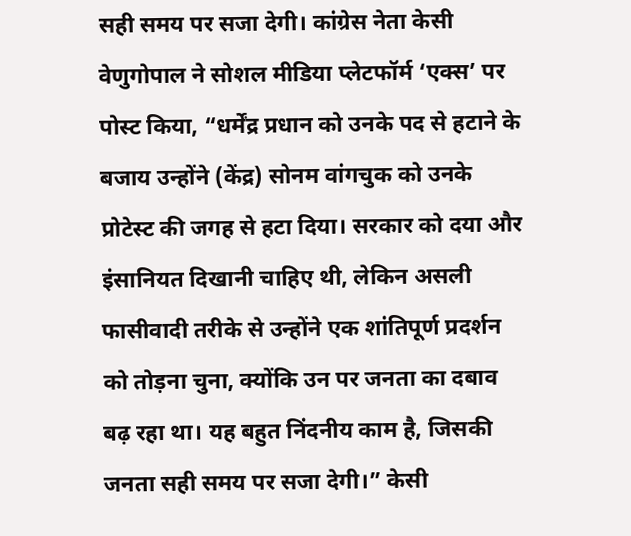सही समय पर सजा देगी। कांग्रेस नेता केसी वेणुगोपाल ने सोशल मीडिया प्लेटफॉर्म ‘एक्स’ पर पोस्ट किया, “धर्मेंद्र प्रधान को उनके पद से हटाने के बजाय उन्होंने (केंद्र) सोनम वांगचुक को उनके प्रोटेस्ट की जगह से हटा दिया। सरकार को दया और इंसानियत दिखानी चाहिए थी, लेकिन असली फासीवादी तरीके से उन्होंने एक शांतिपूर्ण प्रदर्शन को तोड़ना चुना, क्योंकि उन पर जनता का दबाव बढ़ रहा था। यह बहुत निंदनीय काम है, जिसकी जनता सही समय पर सजा देगी।” केसी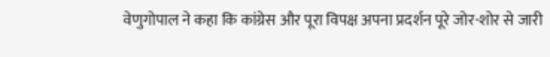वेणुगोपाल ने कहा कि कांग्रेस और पूरा विपक्ष अपना प्रदर्शन पूरे जोर-शोर से जारी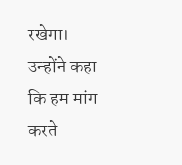रखेगा। उन्होंने कहा कि हम मांग करते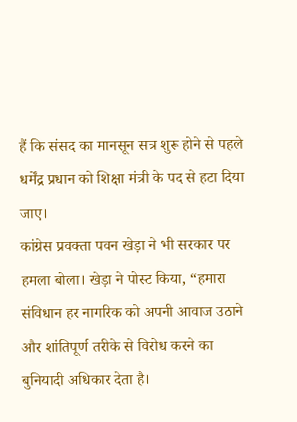हैं कि संसद का मानसून सत्र शुरू होने से पहले धर्मेंद्र प्रधान को शिक्षा मंत्री के पद से हटा दिया जाए।
कांग्रेस प्रवक्ता पवन खेड़ा ने भी सरकार पर हमला बोला। खेड़ा ने पोस्ट किया, “हमारा संविधान हर नागरिक को अपनी आवाज उठाने और शांतिपूर्ण तरीके से विरोध करने का बुनियादी अधिकार देता है।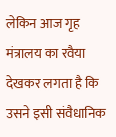लेकिन आज गृह मंत्रालय का रवैया देखकर लगता है कि उसने इसी संवैधानिक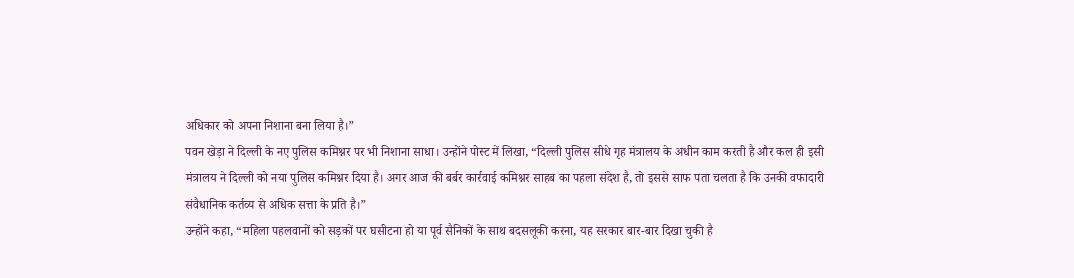अधिकार को अपना निशाना बना लिया है।”
पवन खेड़ा ने दिल्ली के नए पुलिस कमिश्नर पर भी निशाना साधा। उन्होंने पोस्ट में लिखा, “दिल्ली पुलिस सीधे गृह मंत्रालय के अधीन काम करती है और कल ही इसी मंत्रालय ने दिल्ली को नया पुलिस कमिश्नर दिया है। अगर आज की बर्बर कार्रवाई कमिश्नर साहब का पहला संदेश है, तो इससे साफ पता चलता है कि उनकी वफादारी संवैधानिक कर्तव्य से अधिक सत्ता के प्रति है।”
उन्होंने कहा, “महिला पहलवानों को सड़कों पर घसीटना हो या पूर्व सैनिकों के साथ बदसलूकी करना, यह सरकार बार-बार दिखा चुकी है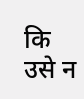कि उसे न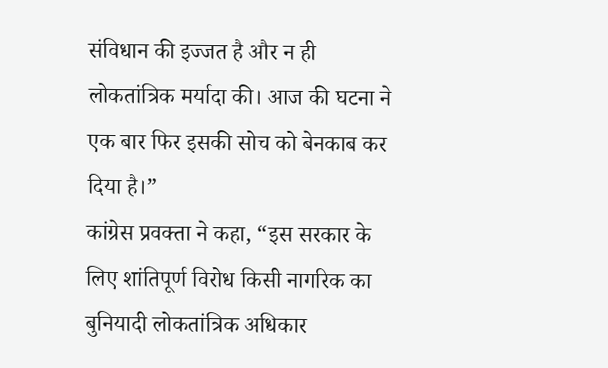संविधान की इज्जत है और न ही लोकतांत्रिक मर्यादा की। आज की घटना ने एक बार फिर इसकी सोच को बेनकाब कर दिया है।”
कांग्रेस प्रवक्ता ने कहा, “इस सरकार के लिए शांतिपूर्ण विरोध किसी नागरिक का बुनियादी लोकतांत्रिक अधिकार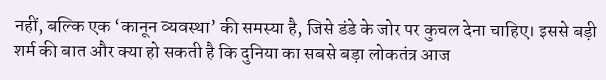नहीं, बल्कि एक ‘कानून व्यवस्था’ की समस्या है, जिसे डंडे के जोर पर कुचल देना चाहिए। इससे बड़ी शर्म की बात और क्या हो सकती है कि दुनिया का सबसे बड़ा लोकतंत्र आज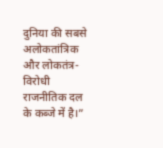दुनिया की सबसे अलोकतांत्रिक और लोकतंत्र-विरोधी राजनीतिक दल के कब्जे में है।”